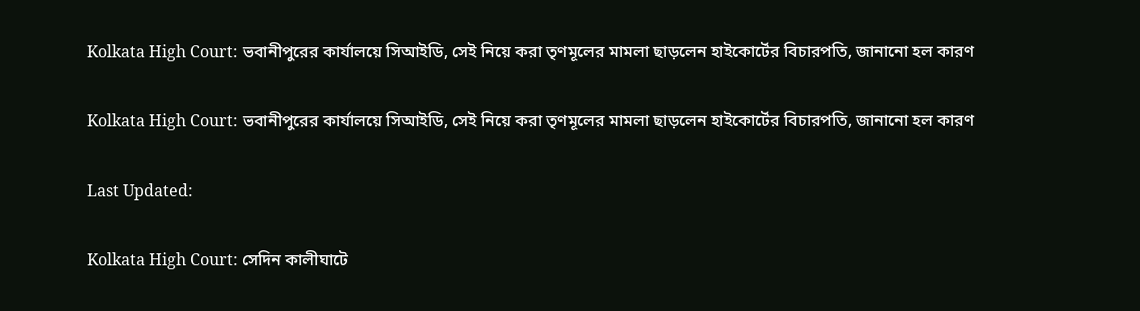Kolkata High Court: ভবানীপুরের কার্যালয়ে সিআইডি, সেই নিয়ে করা তৃণমূলের মামলা ছাড়লেন হাইকোর্টের বিচারপতি, জানানো হল কারণ

Kolkata High Court: ভবানীপুরের কার্যালয়ে সিআইডি, সেই নিয়ে করা তৃণমূলের মামলা ছাড়লেন হাইকোর্টের বিচারপতি, জানানো হল কারণ

Last Updated:

Kolkata High Court: সেদিন কালীঘাটে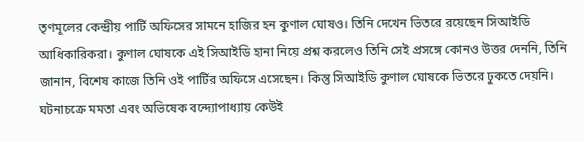তৃণমূলের কেন্দ্রীয় পার্টি অফিসের সামনে হাজির হন কুণাল ঘোষও। তিনি দেখেন ভিতরে রয়েছেন সিআইডি আধিকারিকরা। কুণাল ঘোষকে এই সিআইডি হানা নিয়ে প্রশ্ন করলেও তিনি সেই প্রসঙ্গে কোনও উত্তর দেননি, তিনি জানান, বিশেষ কাজে তিনি ওই পার্টির অফিসে এসেছেন। কিন্তু সিআইডি কুণাল ঘোষকে ভিতরে ঢুকতে দেয়নি। ঘটনাচক্রে মমতা এবং অভিষেক বন্দ্যোপাধ্যায় কেউই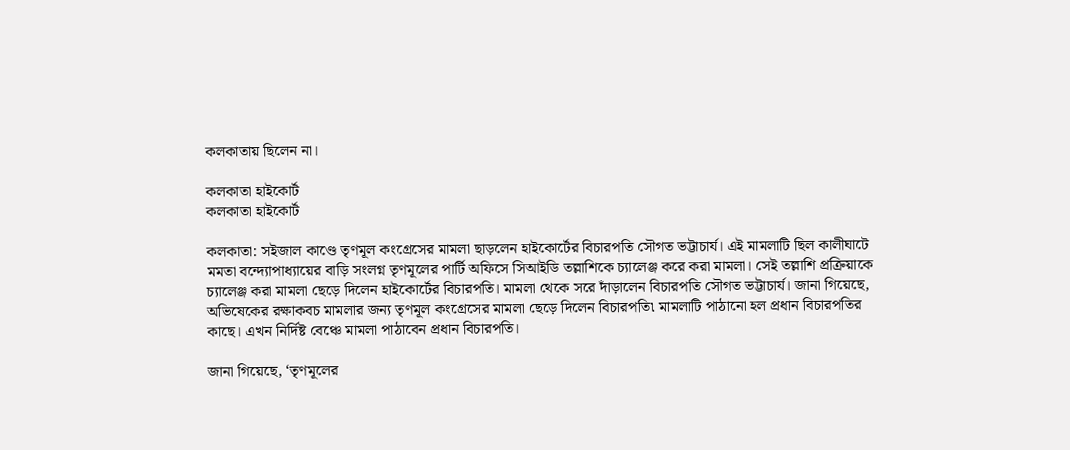কলকাতায় ছিলেন না।

কলকাতা হাইকোর্ট
কলকাতা হাইকোর্ট

কলকাতা: সইজাল কাণ্ডে তৃণমূল কংগ্রেসের মামলা ছাড়লেন হাইকোর্টের বিচারপতি সৌগত ভট্টাচার্য। এই মামলাটি ছিল কালীঘাটে মমতা বন্দ্যোপাধ্যায়ের বাড়ি সংলগ্ন তৃণমূলের পার্টি অফিসে সিআইডি তল্লাশিকে চ্যালেঞ্জ করে করা মামলা। সেই তল্লাশি প্রক্রিয়াকে চ্যালেঞ্জ করা মামলা ছেড়ে দিলেন হাইকোর্টের বিচারপতি। মামলা থেকে সরে দাঁড়ালেন বিচারপতি সৌগত ভট্টাচার্য। জানা গিয়েছে, অভিষেকের রক্ষাকবচ মামলার জন্য তৃণমূল কংগ্রেসের মামলা ছেড়ে দিলেন বিচারপতি৷ মামলাটি পাঠানো হল প্রধান বিচারপতির কাছে। এখন নির্দিষ্ট বেঞ্চে মামলা পাঠাবেন প্রধান বিচারপতি।

জানা গিয়েছে, ‘তৃণমূলের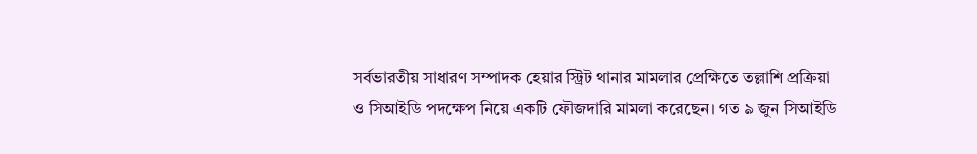সর্বভারতীয় সাধারণ সম্পাদক হেয়ার স্ট্রিট থানার মামলার প্রেক্ষিতে তল্লাশি প্রক্রিয়া ও সিআইডি পদক্ষেপ নিয়ে একটি ফৌজদারি মামলা করেছেন। গত ৯ জুন সিআইডি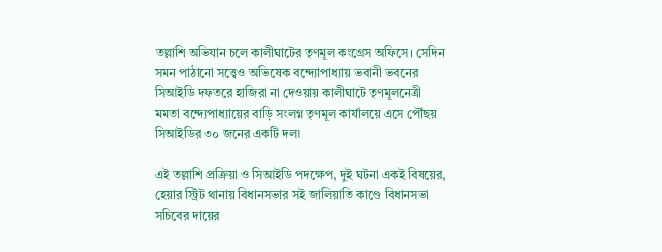তল্লাশি অভিযান চলে কালীঘাটের তৃণমূল কংগ্রেস অফিসে। সেদিন সমন পাঠানো সত্ত্বেও অভিষেক বন্দ্যোপাধ্যায় ভবানী ভবনের সিআইডি দফতরে হাজিরা না দেওয়ায় কালীঘাটে তৃণমূলনেত্রী মমতা বন্দ্যেপাধ্যায়ের বাড়ি সংলগ্ন তৃণমূল কার্যালয়ে এসে পৌঁছয় সিআইডির ৩০ জনের একটি দল৷

এই তল্লাশি প্রক্রিয়া ও সিআইডি পদক্ষেপ, দুই ঘটনা একই বিষয়ের, হেয়ার স্ট্রিট থানায় বিধানসভার সই জালিয়াতি কাণ্ডে বিধানসভা সচিবের দায়ের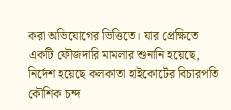করা অভিযোগের ভিত্তিতে। যার প্রেক্ষিতে একটি ফৌজদারি মামলার শুনানি হয়েছে, নির্দেশ হয়েছে কলকাতা হাইকোর্টের বিচারপতি কৌশিক চন্দ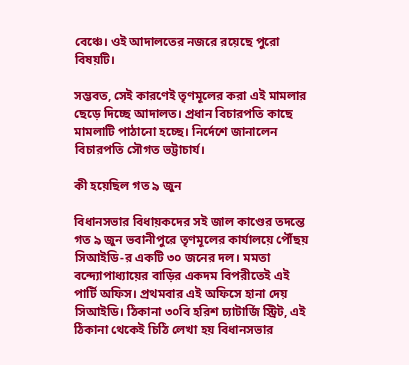বেঞ্চে। ওই আদালতের নজরে রয়েছে পুরো বিষয়টি।

সম্ভবত, সেই কারণেই তৃণমূলের করা এই মামলার ছেড়ে দিচ্ছে আদালত। প্রধান বিচারপতি কাছে মামলাটি পাঠানো হচ্ছে। নির্দেশে জানালেন বিচারপতি সৌগত ভট্টাচার্য।

কী হয়েছিল গত ৯ জুন

বিধানসভার বিধায়কদের সই জাল কাণ্ডের তদন্তে গত ৯ জুন ভবানীপুরে তৃণমূলের কার্যালয়ে পৌঁছয় সিআইডি-র একটি ৩০ জনের দল। মমতা বন্দ্যোপাধ্যায়ের বাড়ির একদম বিপরীতেই এই পার্টি অফিস। প্রথমবার এই অফিসে হানা দেয় সিআইডি। ঠিকানা ৩০বি হরিশ চ্যাটার্জি স্ট্রিট, এই ঠিকানা থেকেই চিঠি লেখা হয় বিধানসভার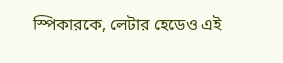স্পিকারকে, লেটার হেডেও এই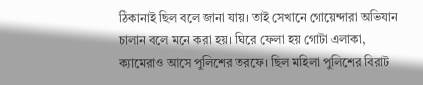ঠিকানাই ছিল বলে জানা যায়। তাই সেখানে গোয়েন্দারা অভিযান চালান বলে মনে করা হয়। ঘিরে ফেলা হয় গোটা এলাকা, ক্যামেরাও আসে পুলিশের তরফে। ছিল মহিলা পুলিশের বিরাট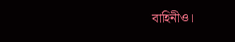বাহিনীও।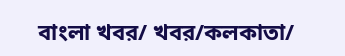বাংলা খবর/ খবর/কলকাতা/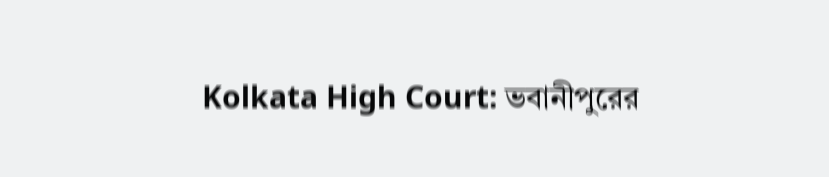Kolkata High Court: ভবানীপুরের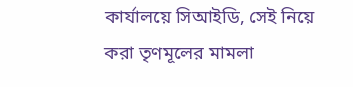কার্যালয়ে সিআইডি, সেই নিয়ে করা তৃণমূলের মামলা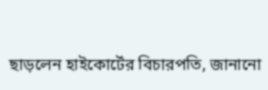ছাড়লেন হাইকোর্টের বিচারপতি, জানানো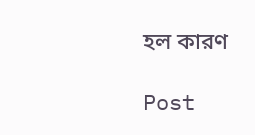হল কারণ

Post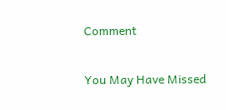Comment

You May Have Missed